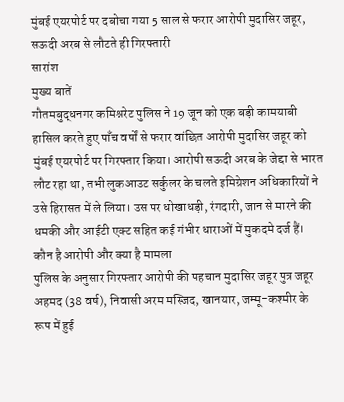मुंबई एयरपोर्ट पर दबोचा गया 5 साल से फरार आरोपी मुदासिर जहूर, सऊदी अरब से लौटते ही गिरफ्तारी
सारांश
मुख्य बातें
गौतमबुद्धनगर कमिश्नरेट पुलिस ने 19 जून को एक बड़ी कामयाबी हासिल करते हुए पाँच वर्षों से फरार वांछित आरोपी मुदासिर जहूर को मुंबई एयरपोर्ट पर गिरफ्तार किया। आरोपी सऊदी अरब के जेद्दा से भारत लौट रहा था, तभी लुकआउट सर्कुलर के चलते इमिग्रेशन अधिकारियों ने उसे हिरासत में ले लिया। उस पर धोखाधड़ी, रंगदारी, जान से मारने की धमकी और आईटी एक्ट सहित कई गंभीर धाराओं में मुकदमे दर्ज हैं।
कौन है आरोपी और क्या है मामला
पुलिस के अनुसार गिरफ्तार आरोपी की पहचान मुदासिर जहूर पुत्र जहूर अहमद (38 वर्ष), निवासी अरम मस्जिद, खानयार, जम्मू-कश्मीर के रूप में हुई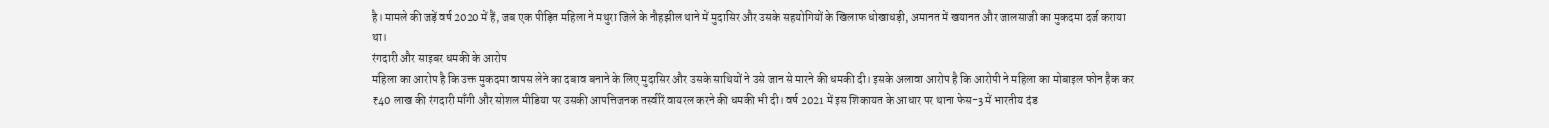है। मामले की जड़ें वर्ष 2020 में हैं, जब एक पीड़ित महिला ने मथुरा जिले के नौहझील थाने में मुदासिर और उसके सहयोगियों के खिलाफ धोखाधड़ी, अमानत में खयानत और जालसाजी का मुकदमा दर्ज कराया था।
रंगदारी और साइबर धमकी के आरोप
महिला का आरोप है कि उक्त मुकदमा वापस लेने का दबाव बनाने के लिए मुदासिर और उसके साथियों ने उसे जान से मारने की धमकी दी। इसके अलावा आरोप है कि आरोपी ने महिला का मोबाइल फोन हैक कर ₹40 लाख की रंगदारी माँगी और सोशल मीडिया पर उसकी आपत्तिजनक तस्वीरें वायरल करने की धमकी भी दी। वर्ष 2021 में इस शिकायत के आधार पर थाना फेस-3 में भारतीय दंड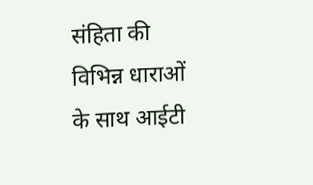संहिता की विभिन्न धाराओं के साथ आईटी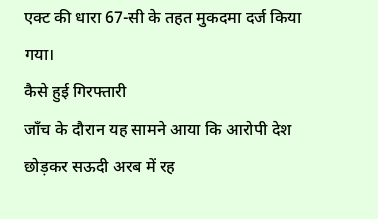एक्ट की धारा 67-सी के तहत मुकदमा दर्ज किया गया।
कैसे हुई गिरफ्तारी
जाँच के दौरान यह सामने आया कि आरोपी देश छोड़कर सऊदी अरब में रह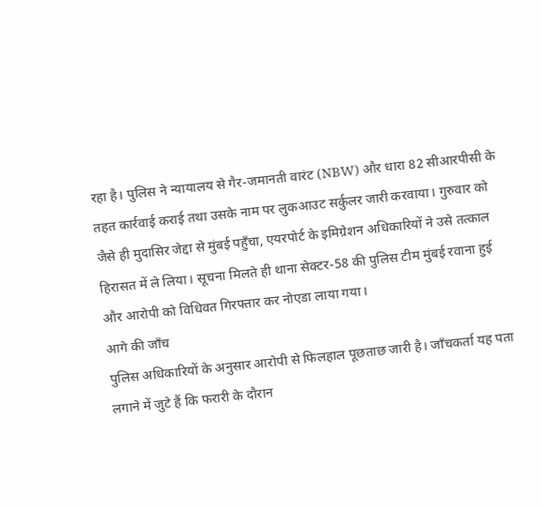रहा है। पुलिस ने न्यायालय से गैर-जमानती वारंट (NBW) और धारा 82 सीआरपीसी के तहत कार्रवाई कराई तथा उसके नाम पर लुकआउट सर्कुलर जारी करवाया। गुरुवार को जैसे ही मुदासिर जेद्दा से मुंबई पहुँचा, एयरपोर्ट के इमिग्रेशन अधिकारियों ने उसे तत्काल हिरासत में ले लिया। सूचना मिलते ही थाना सेक्टर-58 की पुलिस टीम मुंबई रवाना हुई और आरोपी को विधिवत गिरफ्तार कर नोएडा लाया गया।
आगे की जाँच
पुलिस अधिकारियों के अनुसार आरोपी से फिलहाल पूछताछ जारी है। जाँचकर्ता यह पता लगाने में जुटे हैं कि फरारी के दौरान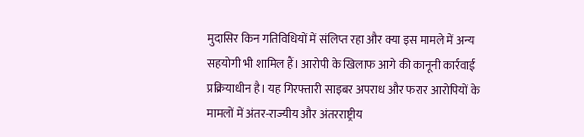मुदासिर किन गतिविधियों में संलिप्त रहा और क्या इस मामले में अन्य सहयोगी भी शामिल हैं। आरोपी के खिलाफ आगे की कानूनी कार्रवाई प्रक्रियाधीन है। यह गिरफ्तारी साइबर अपराध और फरार आरोपियों के मामलों में अंतर-राज्यीय और अंतरराष्ट्रीय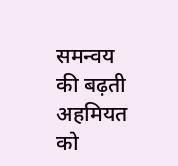समन्वय की बढ़ती अहमियत को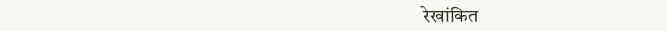रेखांकित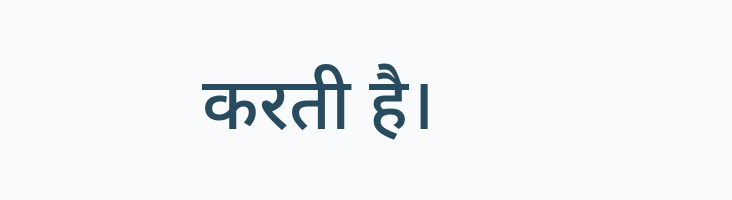करती है।